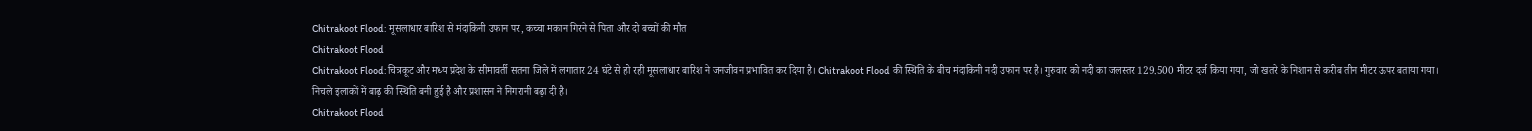Chitrakoot Flood: मूसलाधार बारिश से मंदाकिनी उफान पर, कच्चा मकान गिरने से पिता और दो बच्चों की मौत
Chitrakoot Flood
Chitrakoot Flood: चित्रकूट और मध्य प्रदेश के सीमावर्ती सतना जिले में लगातार 24 घंटे से हो रही मूसलाधार बारिश ने जनजीवन प्रभावित कर दिया है। Chitrakoot Flood की स्थिति के बीच मंदाकिनी नदी उफान पर है। गुरुवार को नदी का जलस्तर 129.500 मीटर दर्ज किया गया, जो खतरे के निशान से करीब तीन मीटर ऊपर बताया गया। निचले इलाकों में बाढ़ की स्थिति बनी हुई है और प्रशासन ने निगरानी बढ़ा दी है।
Chitrakoot Flood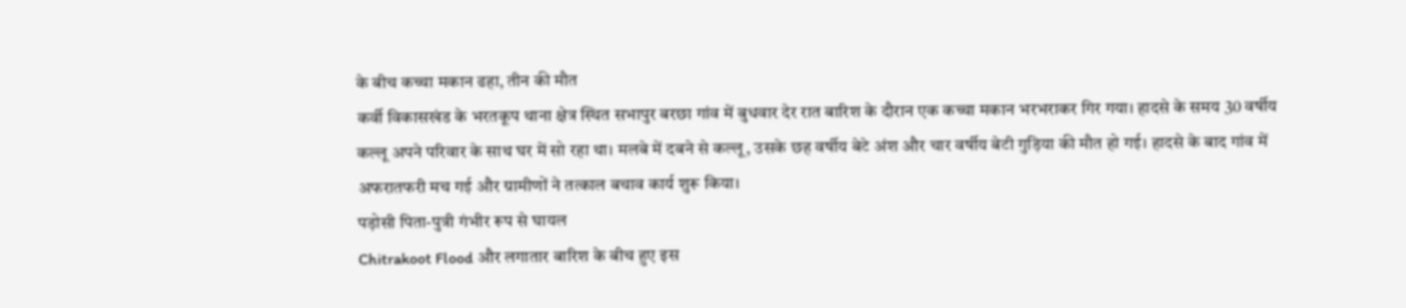के बीच कच्चा मकान ढहा, तीन की मौत
कर्वी विकासखंड के भरतकूप थाना क्षेत्र स्थित सभापुर बरछा गांव में बुधवार देर रात बारिश के दौरान एक कच्चा मकान भरभराकर गिर गया। हादसे के समय 30 वर्षीय कल्लू अपने परिवार के साथ घर में सो रहा था। मलबे में दबने से कल्लू, उसके छह वर्षीय बेटे अंश और चार वर्षीय बेटी गुड़िया की मौत हो गई। हादसे के बाद गांव में अफरातफरी मच गई और ग्रामीणों ने तत्काल बचाव कार्य शुरू किया।
पड़ोसी पिता-पुत्री गंभीर रूप से घायल
Chitrakoot Flood और लगातार बारिश के बीच हुए इस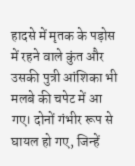हादसे में मृतक के पड़ोस में रहने वाले कुंत और उसकी पुत्री आंशिका भी मलबे की चपेट में आ गए। दोनों गंभीर रूप से घायल हो गए, जिन्हें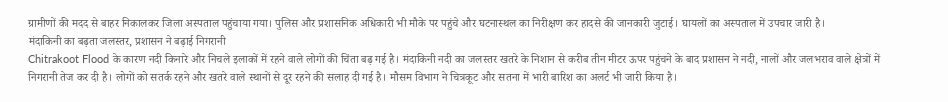ग्रामीणों की मदद से बाहर निकालकर जिला अस्पताल पहुंचाया गया। पुलिस और प्रशासनिक अधिकारी भी मौके पर पहुंचे और घटनास्थल का निरीक्षण कर हादसे की जानकारी जुटाई। घायलों का अस्पताल में उपचार जारी है।
मंदाकिनी का बढ़ता जलस्तर, प्रशासन ने बढ़ाई निगरानी
Chitrakoot Flood के कारण नदी किनारे और निचले इलाकों में रहने वाले लोगों की चिंता बढ़ गई है। मंदाकिनी नदी का जलस्तर खतरे के निशान से करीब तीन मीटर ऊपर पहुंचने के बाद प्रशासन ने नदी, नालों और जलभराव वाले क्षेत्रों में निगरानी तेज कर दी है। लोगों को सतर्क रहने और खतरे वाले स्थानों से दूर रहने की सलाह दी गई है। मौसम विभाग ने चित्रकूट और सतना में भारी बारिश का अलर्ट भी जारी किया है।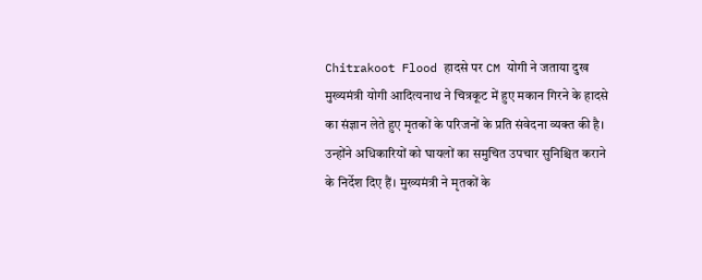Chitrakoot Flood हादसे पर CM योगी ने जताया दुख
मुख्यमंत्री योगी आदित्यनाथ ने चित्रकूट में हुए मकान गिरने के हादसे का संज्ञान लेते हुए मृतकों के परिजनों के प्रति संवेदना व्यक्त की है। उन्होंने अधिकारियों को घायलों का समुचित उपचार सुनिश्चित कराने के निर्देश दिए हैं। मुख्यमंत्री ने मृतकों के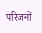परिजनों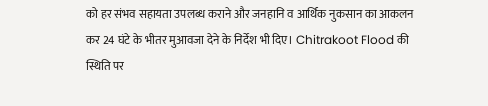को हर संभव सहायता उपलब्ध कराने और जनहानि व आर्थिक नुकसान का आकलन कर 24 घंटे के भीतर मुआवजा देने के निर्देश भी दिए। Chitrakoot Flood की स्थिति पर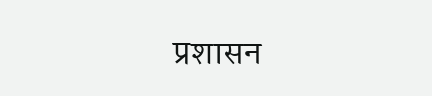प्रशासन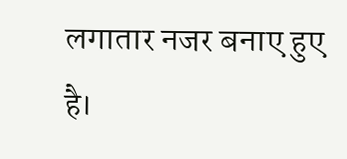लगातार नजर बनाए हुए है।